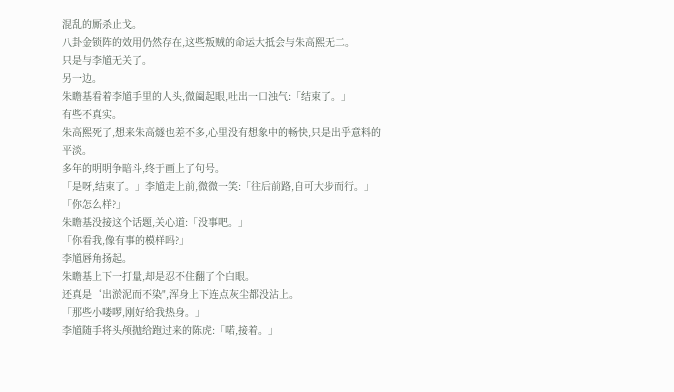混乱的厮杀止戈。
八卦金锁阵的效用仍然存在,这些叛贼的命运大抵会与朱高熙无二。
只是与李馗无关了。
另一边。
朱瞻基看着李馗手里的人头,微阖起眼,吐出一口浊气:「结束了。」
有些不真实。
朱高熙死了,想来朱高燧也差不多,心里没有想象中的畅快,只是出乎意料的平淡。
多年的明明争暗斗,终于画上了句号。
「是呀,结束了。」李馗走上前,微微一笑:「往后前路,自可大步而行。」
「你怎么样?」
朱瞻基没接这个话题,关心道:「没事吧。」
「你看我,像有事的模样吗?」
李馗唇角扬起。
朱瞻基上下一打量,却是忍不住翻了个白眼。
还真是‘出淤泥而不染",浑身上下连点灰尘都没沾上。
「那些小喽啰,刚好给我热身。」
李馗随手将头颅抛给跑过来的陈虎:「喏,接着。」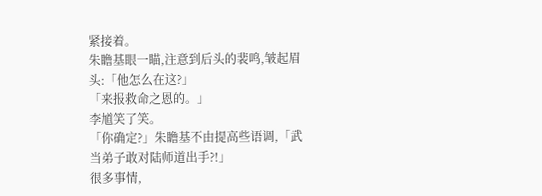紧接着。
朱瞻基眼一瞄,注意到后头的裴鸣,皱起眉头:「他怎么在这?」
「来报救命之恩的。」
李馗笑了笑。
「你确定?」朱瞻基不由提高些语调,「武当弟子敢对陆师道出手?!」
很多事情,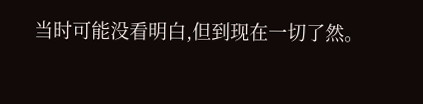当时可能没看明白,但到现在一切了然。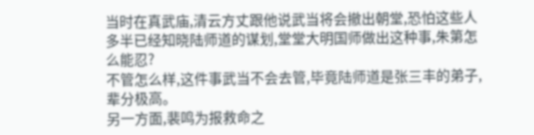当时在真武庙,清云方丈跟他说武当将会撤出朝堂,恐怕这些人多半已经知晓陆师道的谋划,堂堂大明国师做出这种事,朱第怎么能忍?
不管怎么样,这件事武当不会去管,毕竟陆师道是张三丰的弟子,辈分极高。
另一方面,裴鸣为报救命之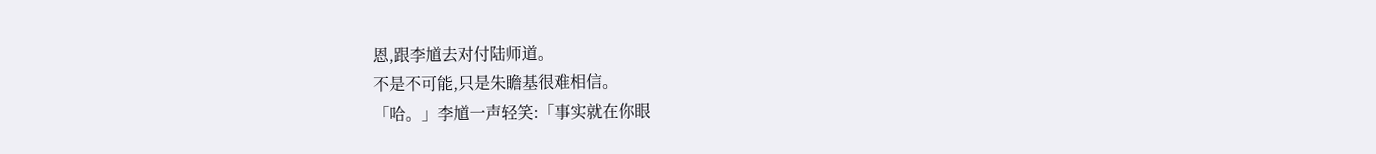恩,跟李馗去对付陆师道。
不是不可能,只是朱瞻基很难相信。
「哈。」李馗一声轻笑:「事实就在你眼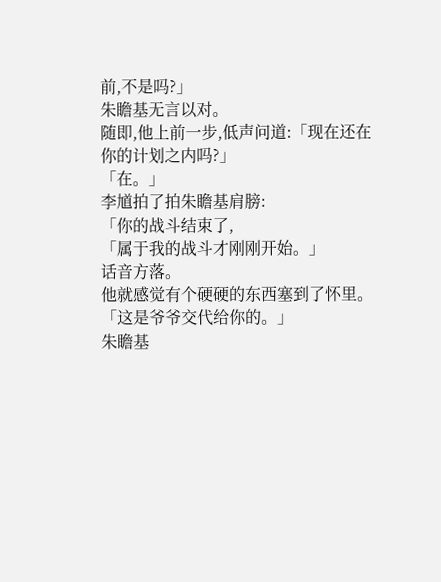前,不是吗?」
朱瞻基无言以对。
随即,他上前一步,低声问道:「现在还在你的计划之内吗?」
「在。」
李馗拍了拍朱瞻基肩膀:
「你的战斗结束了,
「属于我的战斗才刚刚开始。」
话音方落。
他就感觉有个硬硬的东西塞到了怀里。
「这是爷爷交代给你的。」
朱瞻基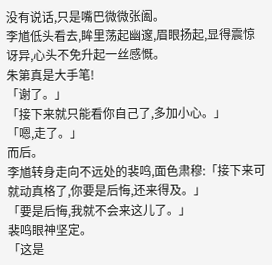没有说话,只是嘴巴微微张阖。
李馗低头看去,眸里荡起幽邃,眉眼扬起,显得震惊讶异,心头不免升起一丝感慨。
朱第真是大手笔!
「谢了。」
「接下来就只能看你自己了,多加小心。」
「嗯,走了。」
而后。
李馗转身走向不远处的裴鸣,面色肃穆:「接下来可就动真格了,你要是后悔,还来得及。」
「要是后悔,我就不会来这儿了。」
裴鸣眼神坚定。
「这是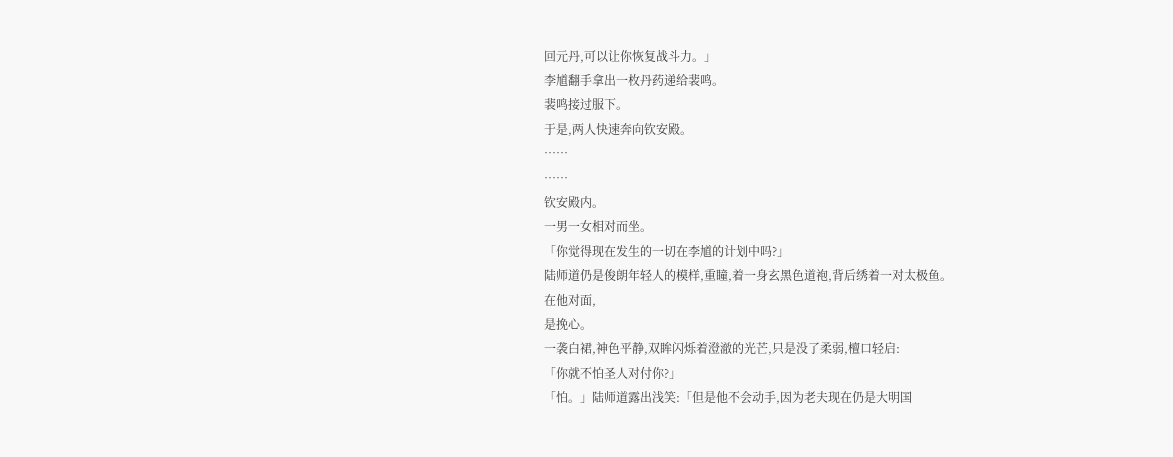回元丹,可以让你恢复战斗力。」
李馗翻手拿出一枚丹药递给裴鸣。
裴鸣接过服下。
于是,两人快速奔向钦安殿。
……
……
钦安殿内。
一男一女相对而坐。
「你觉得现在发生的一切在李馗的计划中吗?」
陆师道仍是俊朗年轻人的模样,重瞳,着一身玄黑色道袍,背后绣着一对太极鱼。
在他对面,
是挽心。
一袭白裙,神色平静,双眸闪烁着澄澈的光芒,只是没了柔弱,檀口轻启:
「你就不怕圣人对付你?」
「怕。」陆师道露出浅笑:「但是他不会动手,因为老夫现在仍是大明国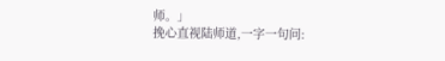师。」
挽心直视陆师道,一字一句问: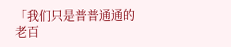「我们只是普普通通的老百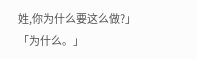姓,你为什么要这么做?」
「为什么。」